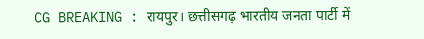CG BREAKING : रायपुर। छत्तीसगढ़ भारतीय जनता पार्टी में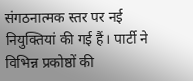संगठनात्मक स्तर पर नई नियुक्तियां की गई हैं। पार्टी ने विभिन्न प्रकोष्ठों की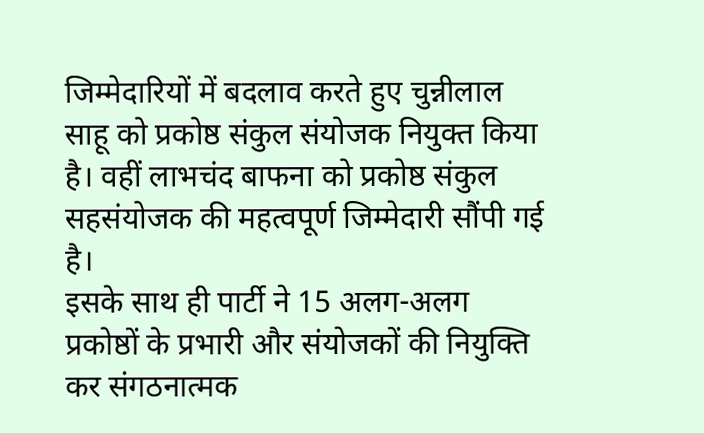जिम्मेदारियों में बदलाव करते हुए चुन्नीलाल साहू को प्रकोष्ठ संकुल संयोजक नियुक्त किया है। वहीं लाभचंद बाफना को प्रकोष्ठ संकुल सहसंयोजक की महत्वपूर्ण जिम्मेदारी सौंपी गई है।
इसके साथ ही पार्टी ने 15 अलग-अलग प्रकोष्ठों के प्रभारी और संयोजकों की नियुक्ति कर संगठनात्मक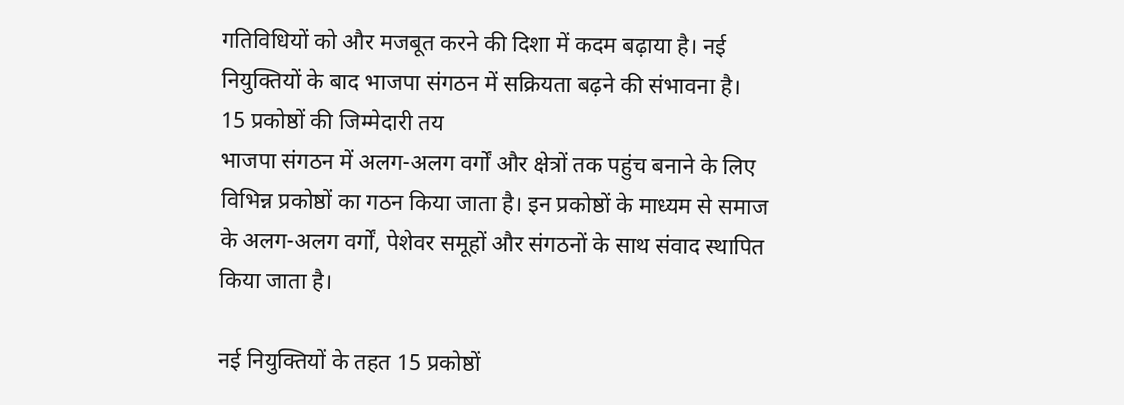गतिविधियों को और मजबूत करने की दिशा में कदम बढ़ाया है। नई नियुक्तियों के बाद भाजपा संगठन में सक्रियता बढ़ने की संभावना है।
15 प्रकोष्ठों की जिम्मेदारी तय
भाजपा संगठन में अलग-अलग वर्गों और क्षेत्रों तक पहुंच बनाने के लिए विभिन्न प्रकोष्ठों का गठन किया जाता है। इन प्रकोष्ठों के माध्यम से समाज के अलग-अलग वर्गों, पेशेवर समूहों और संगठनों के साथ संवाद स्थापित किया जाता है।

नई नियुक्तियों के तहत 15 प्रकोष्ठों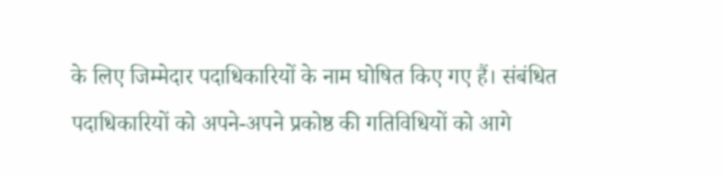के लिए जिम्मेदार पदाधिकारियों के नाम घोषित किए गए हैं। संबंधित पदाधिकारियों को अपने-अपने प्रकोष्ठ की गतिविधियों को आगे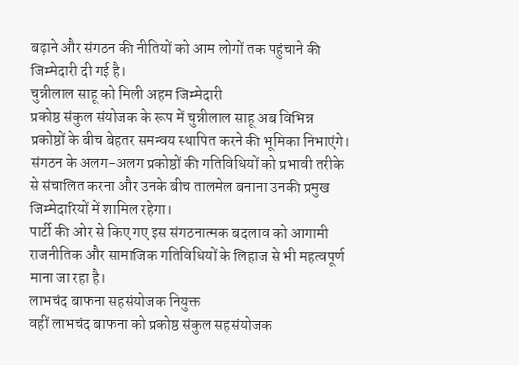बढ़ाने और संगठन की नीतियों को आम लोगों तक पहुंचाने की जिम्मेदारी दी गई है।
चुन्नीलाल साहू को मिली अहम जिम्मेदारी
प्रकोष्ठ संकुल संयोजक के रूप में चुन्नीलाल साहू अब विभिन्न प्रकोष्ठों के बीच बेहतर समन्वय स्थापित करने की भूमिका निभाएंगे। संगठन के अलग-अलग प्रकोष्ठों की गतिविधियों को प्रभावी तरीके से संचालित करना और उनके बीच तालमेल बनाना उनकी प्रमुख जिम्मेदारियों में शामिल रहेगा।
पार्टी की ओर से किए गए इस संगठनात्मक बदलाव को आगामी राजनीतिक और सामाजिक गतिविधियों के लिहाज से भी महत्वपूर्ण माना जा रहा है।
लाभचंद बाफना सहसंयोजक नियुक्त
वहीं लाभचंद बाफना को प्रकोष्ठ संकुल सहसंयोजक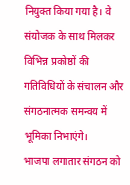नियुक्त किया गया है। वे संयोजक के साथ मिलकर विभिन्न प्रकोष्ठों की गतिविधियों के संचालन और संगठनात्मक समन्वय में भूमिका निभाएंगे।
भाजपा लगातार संगठन को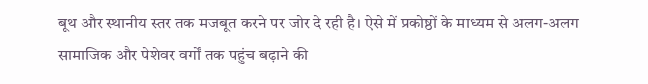बूथ और स्थानीय स्तर तक मजबूत करने पर जोर दे रही है। ऐसे में प्रकोष्ठों के माध्यम से अलग-अलग सामाजिक और पेशेवर वर्गों तक पहुंच बढ़ाने की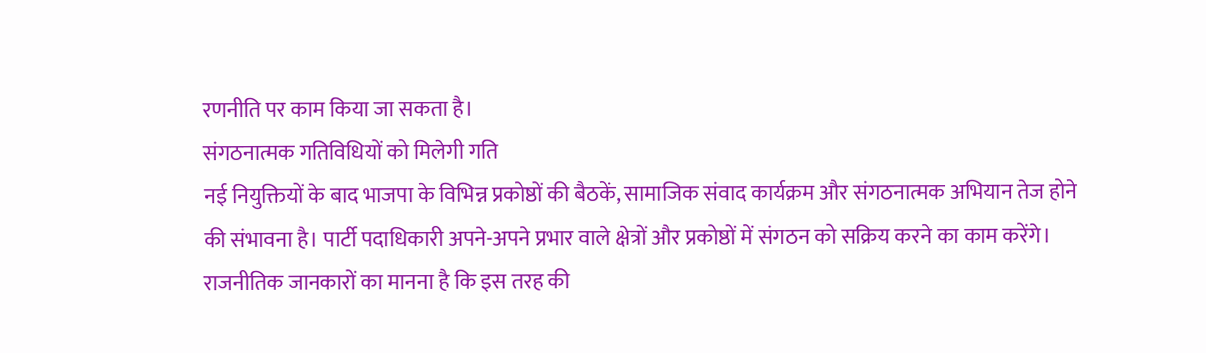रणनीति पर काम किया जा सकता है।
संगठनात्मक गतिविधियों को मिलेगी गति
नई नियुक्तियों के बाद भाजपा के विभिन्न प्रकोष्ठों की बैठकें, सामाजिक संवाद कार्यक्रम और संगठनात्मक अभियान तेज होने की संभावना है। पार्टी पदाधिकारी अपने-अपने प्रभार वाले क्षेत्रों और प्रकोष्ठों में संगठन को सक्रिय करने का काम करेंगे।
राजनीतिक जानकारों का मानना है कि इस तरह की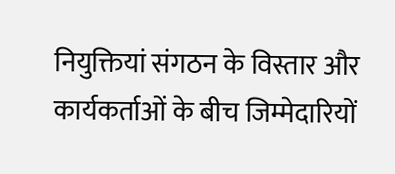नियुक्तियां संगठन के विस्तार और कार्यकर्ताओं के बीच जिम्मेदारियों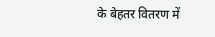के बेहतर वितरण में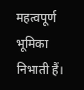महत्वपूर्ण भूमिका निभाती हैं।